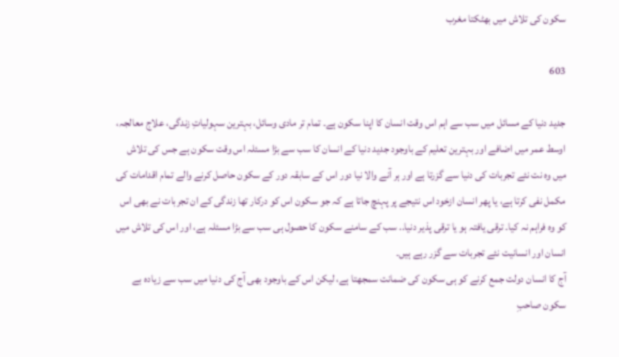سکون کی تلاش میں بھٹکتا مغرب

603

جدید دنیا کے مسائل میں سب سے اہم اس وقت انسان کا اپنا سکون ہے۔ تمام تر مادی وسائل، بہترین سہولیاتِ زندگی، علاج معالجہ، اوسط عمر میں اضافے اور بہترین تعلیم کے باوجود جدید دنیا کے انسان کا سب سے بڑا مسئلہ اس وقت سکون ہے جس کی تلاش میں وہ نت نئے تجربات کی دنیا سے گزرتا ہے اور ہر آنے والا نیا دور اس کے سابقہ دور کے سکون حاصل کرنے والے تمام اقدامات کی مکمل نفی کرتا ہے، یا پھر انسان ازخود اس نتیجے پر پہنچ جاتا ہے کہ جو سکون اس کو درکار تھا زندگی کے ان تجربات نے بھی اس کو وہ فراہم نہ کیا۔ ترقی یافتہ ہو یا ترقی پذیر دنیا.. سب کے سامنے سکون کا حصول ہی سب سے بڑا مسئلہ ہے، اور اس کی تلاش میں انسان اور انسانیت نئے تجربات سے گزر رہے ہیں۔
آج کا انسان دولت جمع کرنے کو ہی سکون کی ضمانت سمجھتا ہے، لیکن اس کے باوجود بھی آج کی دنیا میں سب سے زیادہ بے سکون صاحبِ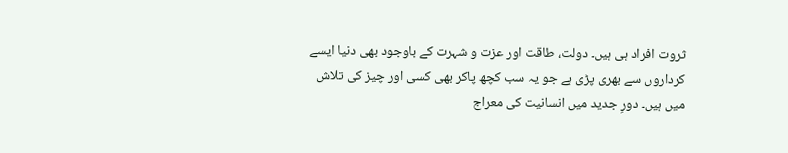ثروت افراد ہی ہیں۔ دولت، طاقت اور عزت و شہرت کے باوجود بھی دنیا ایسے کرداروں سے بھری پڑی ہے جو یہ سب کچھ پاکر بھی کسی اور چیز کی تلاش میں ہیں۔ دورِ جدید میں انسانیت کی معراج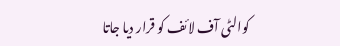کوالٹی آف لائف کو قرار دیا جاتا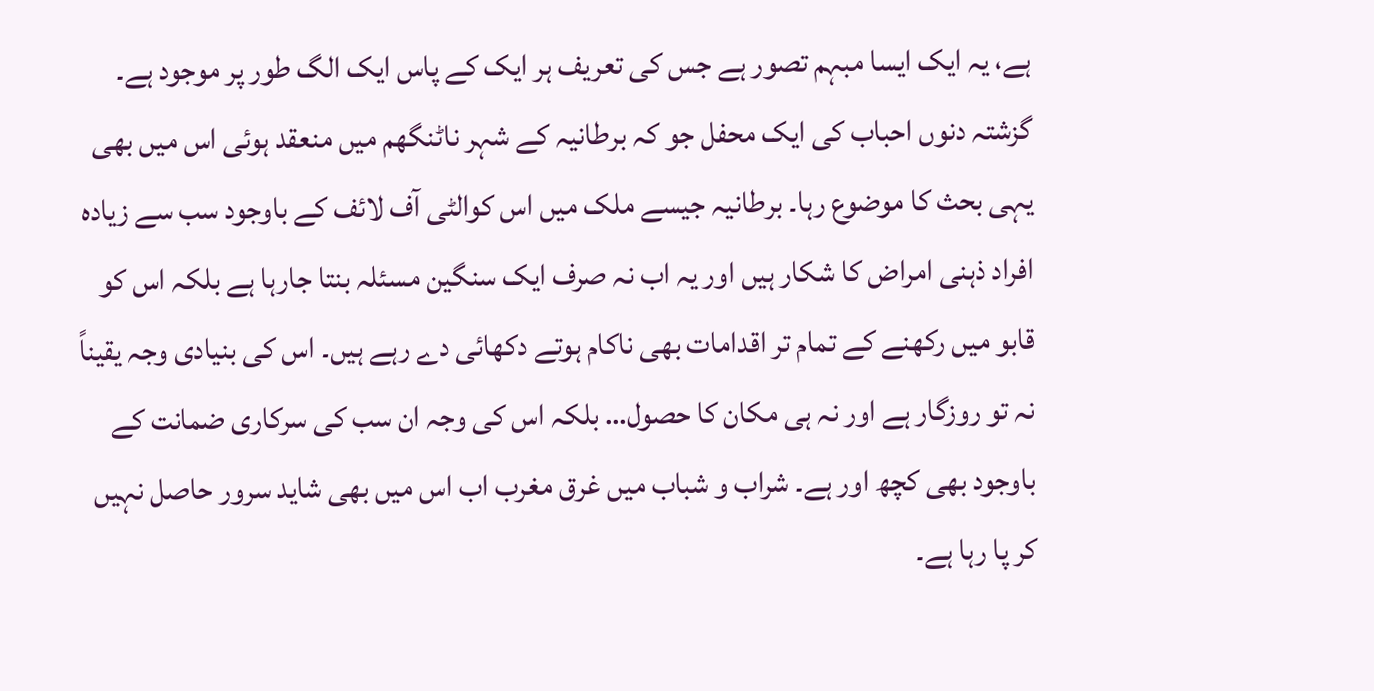ہے، یہ ایک ایسا مبہم تصور ہے جس کی تعریف ہر ایک کے پاس ایک الگ طور پر موجود ہے۔ گزشتہ دنوں احباب کی ایک محفل جو کہ برطانیہ کے شہر ناٹنگھم میں منعقد ہوئی اس میں بھی یہی بحث کا موضوع رہا۔ برطانیہ جیسے ملک میں اس کوالٹی آف لائف کے باوجود سب سے زیادہ افراد ذہنی امراض کا شکار ہیں اور یہ اب نہ صرف ایک سنگین مسئلہ بنتا جارہا ہے بلکہ اس کو قابو میں رکھنے کے تمام تر اقدامات بھی ناکام ہوتے دکھائی دے رہے ہیں۔ اس کی بنیادی وجہ یقیناً نہ تو روزگار ہے اور نہ ہی مکان کا حصول… بلکہ اس کی وجہ ان سب کی سرکاری ضمانت کے باوجود بھی کچھ اور ہے۔ شراب و شباب میں غرق مغرب اب اس میں بھی شاید سرور حاصل نہیں کر پا رہا ہے۔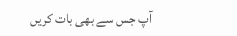آپ جس سے بھی بات کریں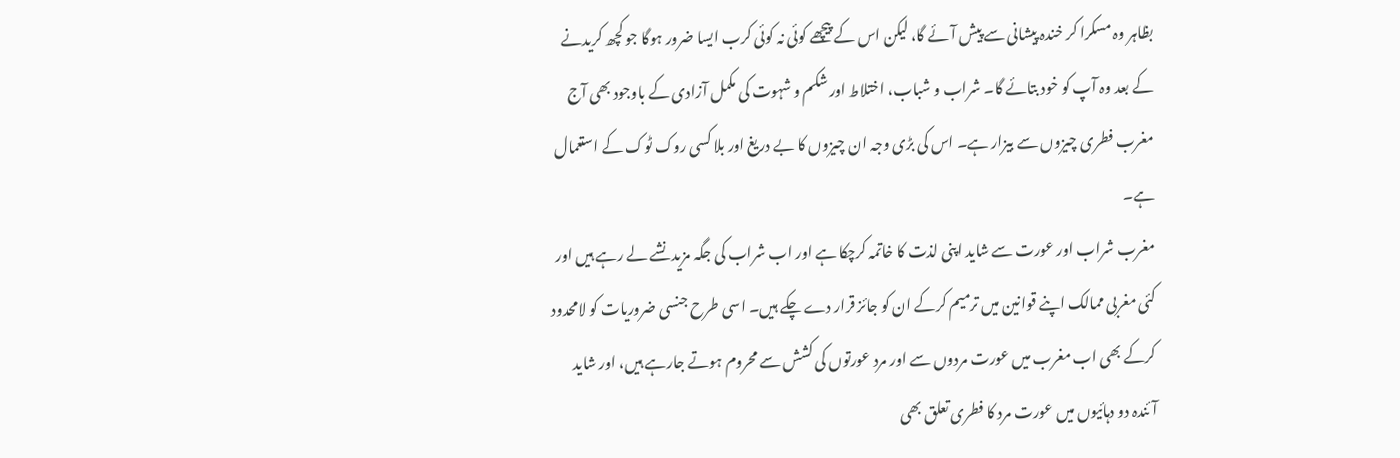بظاہر وہ مسکرا کر خندہ پیشانی سے پیش آئے گا، لیکن اس کے پیچھے کوئی نہ کوئی کرب ایسا ضرور ہوگا جو کچھ کریدنے کے بعد وہ آپ کو خود بتائے گا۔ شراب و شباب، اختلاط اور شکم و شہوت کی مکمل آزادی کے باوجود بھی آج مغرب فطری چیزوں سے بیزار ہے۔ اس کی بڑی وجہ ان چیزوں کا بے دریغ اور بلا کسی روک ٹوک کے استعمال ہے۔
مغرب شراب اور عورت سے شاید اپنی لذت کا خاتمہ کرچکا ہے اور اب شراب کی جگہ مزید نشے لے رہے ہیں اور کئی مغربی ممالک اپنے قوانین میں ترمیم کرکے ان کو جائز قرار دے چکے ہیں۔ اسی طرح جنسی ضروریات کو لامحدود کرکے بھی اب مغرب میں عورت مردوں سے اور مرد عورتوں کی کشش سے محروم ہوتے جارہے ہیں، اور شاید آئندہ دو دہائیوں میں عورت مرد کا فطری تعلق بھی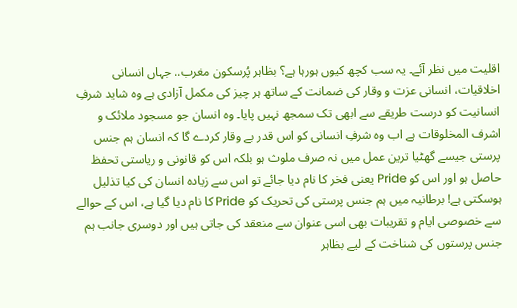اقلیت میں نظر آئے۔ یہ سب کچھ کیوں ہورہا ہے؟ بظاہر پُرسکون مغرب.. جہاں انسانی اخلاقیات، انسانی عزت و وقار کی ضمانت کے ساتھ ہر چیز کی مکمل آزادی ہے وہ شاید شرفِ انسانیت کو درست طریقے سے ابھی تک سمجھ نہیں پایا۔ وہ انسان جو مسجود ملائک و اشرف المخلوقات ہے اب وہ شرفِ انسانی کو اس قدر بے وقار کردے گا کہ انسان ہم جنس پرستی جیسے گھٹیا ترین عمل میں نہ صرف ملوث ہو بلکہ اس کو قانونی و ریاستی تحفظ حاصل ہو اور اس کو Pride یعنی فخر کا نام دیا جائے تو اس سے زیادہ انسان کی کیا تذلیل ہوسکتی ہے! برطانیہ میں ہم جنس پرستی کی تحریک کو Pride کا نام دیا گیا ہے، اس کے حوالے سے خصوصی ایام و تقریبات بھی اسی عنوان سے منعقد کی جاتی ہیں اور دوسری جانب ہم جنس پرستوں کی شناخت کے لیے بظاہر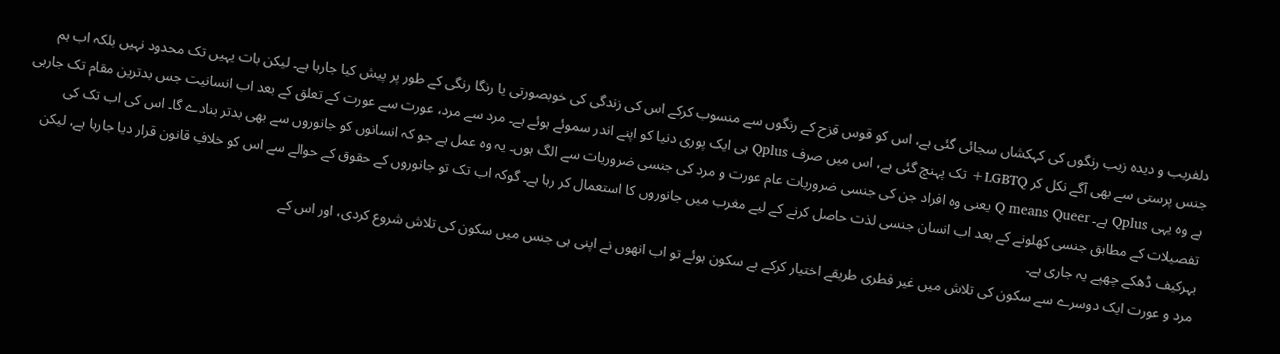دلفریب و دیدہ زیب رنگوں کی کہکشاں سجائی گئی ہے، اس کو قوس قزح کے رنگوں سے منسوب کرکے اس کی زندگی کی خوبصورتی یا رنگا رنگی کے طور پر پیش کیا جارہا ہے۔ لیکن بات یہیں تک محدود نہیں بلکہ اب ہم جنس پرستی سے بھی آگے نکل کر LGBTQ+ تک پہنچ گئی ہے، اس میں صرف Qplus ہی ایک پوری دنیا کو اپنے اندر سموئے ہوئے ہے۔ مرد سے مرد، عورت سے عورت کے تعلق کے بعد اب انسانیت جس بدترین مقام تک جارہی ہے وہ یہی Qplus ہے۔ Q means Queer یعنی وہ افراد جن کی جنسی ضروریات عام عورت و مرد کی جنسی ضروریات سے الگ ہوں۔ یہ وہ عمل ہے جو کہ انسانوں کو جانوروں سے بھی بدتر بنادے گا۔ اس کی اب تک کی تفصیلات کے مطابق جنسی کھلونے کے بعد اب انسان جنسی لذت حاصل کرنے کے لیے مغرب میں جانوروں کا استعمال کر رہا ہے۔ گوکہ اب تک تو جانوروں کے حقوق کے حوالے سے اس کو خلافِ قانون قرار دیا جارہا ہے، لیکن بہرکیف ڈھکے چھپے یہ جاری ہے۔
مرد و عورت ایک دوسرے سے سکون کی تلاش میں غیر فطری طریقے اختیار کرکے بے سکون ہوئے تو اب انھوں نے اپنی ہی جنس میں سکون کی تلاش شروع کردی، اور اس کے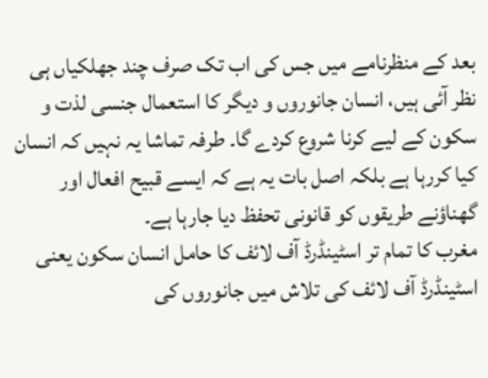بعد کے منظرنامے میں جس کی اب تک صرف چند جھلکیاں ہی نظر آئی ہیں، انسان جانوروں و دیگر کا استعمال جنسی لذت و سکون کے لیے کرنا شروع کردے گا۔ طرفہ تماشا یہ نہیں کہ انسان کیا کررہا ہے بلکہ اصل بات یہ ہے کہ ایسے قبیح افعال اور گھناؤنے طریقوں کو قانونی تحفظ دیا جارہا ہے۔
مغرب کا تمام تر اسٹینڈرڈ آف لائف کا حامل انسان سکون یعنی اسٹینڈرڈ آف لائف کی تلاش میں جانوروں کی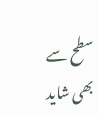سطح سے بھی شاید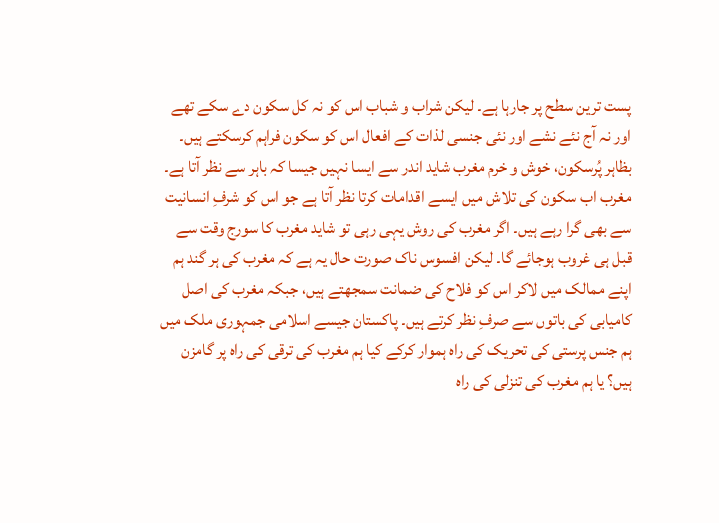پست ترین سطح پر جارہا ہے۔ لیکن شراب و شباب اس کو نہ کل سکون دے سکے تھے اور نہ آج نئے نشے اور نئی جنسی لذات کے افعال اس کو سکون فراہم کرسکتے ہیں۔ بظاہر پُرسکون، خوش و خرم مغرب شاید اندر سے ایسا نہیں جیسا کہ باہر سے نظر آتا ہے۔ مغرب اب سکون کی تلاش میں ایسے اقدامات کرتا نظر آتا ہے جو اس کو شرفِ انسانیت سے بھی گرا رہے ہیں۔ اگر مغرب کی روش یہی رہی تو شاید مغرب کا سورج وقت سے قبل ہی غروب ہوجائے گا۔ لیکن افسوس ناک صورت حال یہ ہے کہ مغرب کی ہر گند ہم اپنے ممالک میں لاکر اس کو فلاح کی ضمانت سمجھتے ہیں، جبکہ مغرب کی اصل کامیابی کی باتوں سے صرفِ نظر کرتے ہیں۔ پاکستان جیسے اسلامی جمہوری ملک میں ہم جنس پرستی کی تحریک کی راہ ہموار کرکے کیا ہم مغرب کی ترقی کی راہ پر گامزن ہیں؟ یا ہم مغرب کی تنزلی کی راہ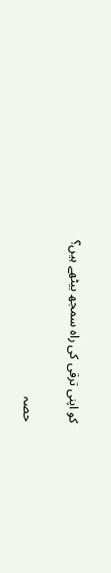کو اپنی ترقی کی راہ سمجھ بیٹھے ہیں؟

حصہ